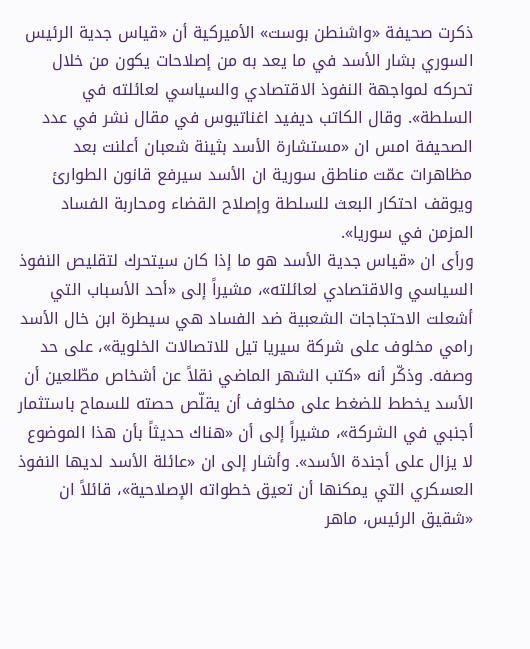ذكرت صحيفة «واشنطن بوست» الأميركية أن «قياس جدية الرئيس السوري بشار الأسد في ما يعد به من إصلاحات يكون من خلال تحركه لمواجهة النفوذ الاقتصادي والسياسي لعائلته في السلطة». وقال الكاتب ديفيد اغناتيوس في مقال نشر في عدد الصحيفة امس ان «مستشارة الأسد بثينة شعبان أعلنت بعد مظاهرات عمّت مناطق سورية ان الأسد سيرفع قانون الطوارئ ويوقف احتكار البعث للسلطة وإصلاح القضاء ومحاربة الفساد المزمن في سوريا».
ورأى ان «قياس جدية الأسد هو ما إذا كان سيتحرك لتقليص النفوذ السياسي والاقتصادي لعائلته»، مشيراً إلى «أحد الأسباب التي أشعلت الاحتجاجات الشعبية ضد الفساد هي سيطرة ابن خال الأسد رامي مخلوف على شركة سيريا تيل للاتصالات الخلوية»، على حد وصفه. وذكّر أنه «كتب الشهر الماضي نقلاً عن أشخاص مطّلعين أن الأسد يخطط للضغط على مخلوف أن يقلّص حصته للسماح باستثمار أجنبي في الشركة»، مشيراً إلى أن «هناك حديثاً بأن هذا الموضوع لا يزال على أجندة الأسد». وأشار إلى ان «عائلة الأسد لديها النفوذ العسكري التي يمكنها أن تعيق خطواته الإصلاحية»، قائلاً ان «شقيق الرئيس، ماهر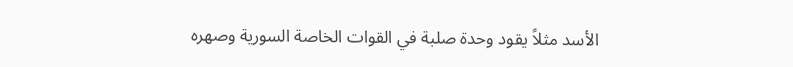الأسد مثلاً يقود وحدة صلبة في القوات الخاصة السورية وصهره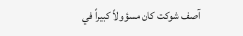آصف شوكت كان مسؤولاً كبيراً في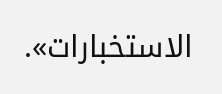الاستخبارات».